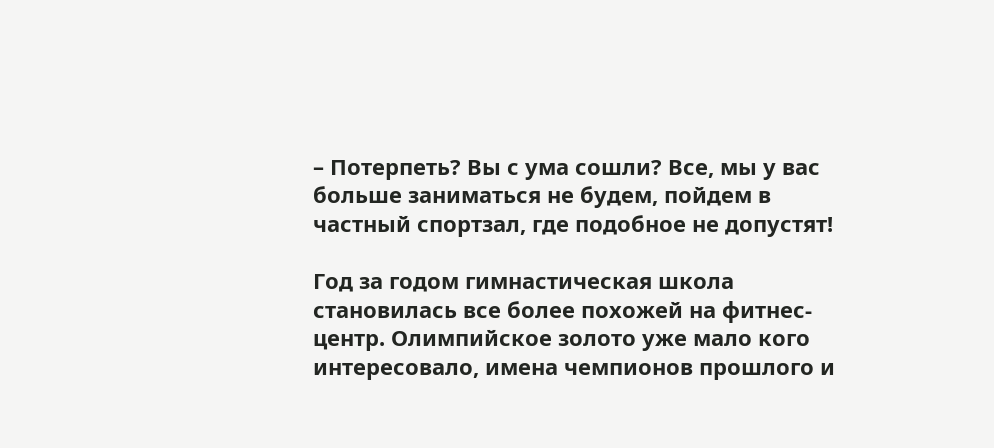– Потерпеть? Вы с ума сошли? Все, мы у вас больше заниматься не будем, пойдем в частный спортзал, где подобное не допустят!

Год за годом гимнастическая школа становилась все более похожей на фитнес-центр. Олимпийское золото уже мало кого интересовало, имена чемпионов прошлого и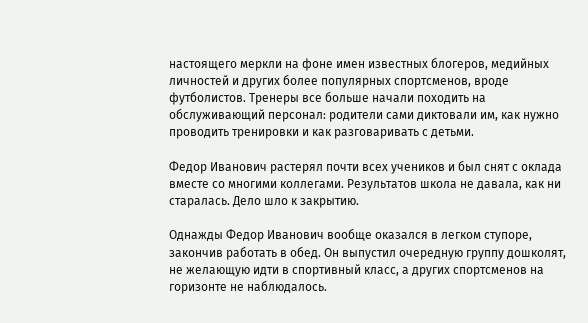настоящего меркли на фоне имен известных блогеров, медийных личностей и других более популярных спортсменов, вроде футболистов. Тренеры все больше начали походить на обслуживающий персонал: родители сами диктовали им, как нужно проводить тренировки и как разговаривать с детьми.

Федор Иванович растерял почти всех учеников и был снят с оклада вместе со многими коллегами. Результатов школа не давала, как ни старалась. Дело шло к закрытию.

Однажды Федор Иванович вообще оказался в легком ступоре, закончив работать в обед. Он выпустил очередную группу дошколят, не желающую идти в спортивный класс, а других спортсменов на горизонте не наблюдалось.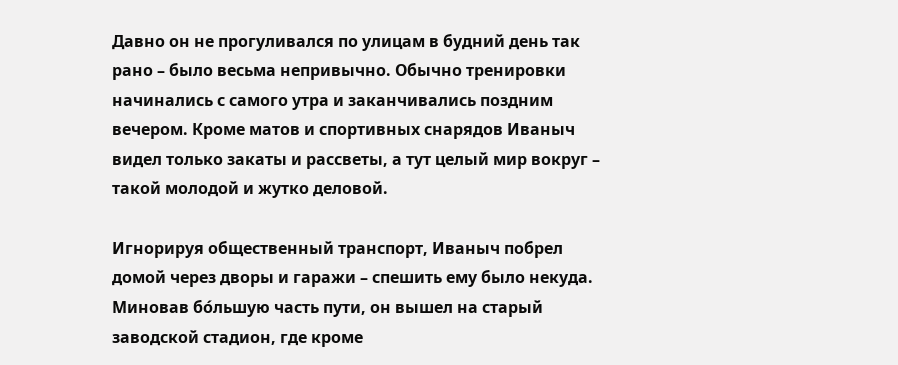Давно он не прогуливался по улицам в будний день так рано – было весьма непривычно. Обычно тренировки начинались с самого утра и заканчивались поздним вечером. Кроме матов и спортивных снарядов Иваныч видел только закаты и рассветы, а тут целый мир вокруг – такой молодой и жутко деловой.

Игнорируя общественный транспорт, Иваныч побрел домой через дворы и гаражи – спешить ему было некуда. Миновав бо́льшую часть пути, он вышел на старый заводской стадион, где кроме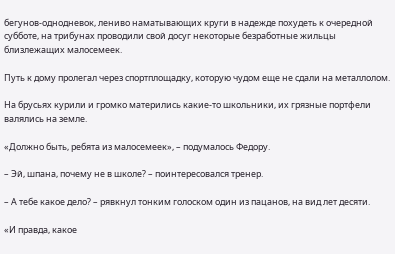бегунов-однодневок, лениво наматывающих круги в надежде похудеть к очередной субботе, на трибунах проводили свой досуг некоторые безработные жильцы близлежащих малосемеек.

Путь к дому пролегал через спортплощадку, которую чудом еще не сдали на металлолом.

На брусьях курили и громко матерились какие-то школьники, их грязные портфели валялись на земле.

«Должно быть, ребята из малосемеек», – подумалось Федору.

– Эй, шпана, почему не в школе? – поинтересовался тренер.

– А тебе какое дело? – рявкнул тонким голоском один из пацанов, на вид лет десяти.

«И правда, какое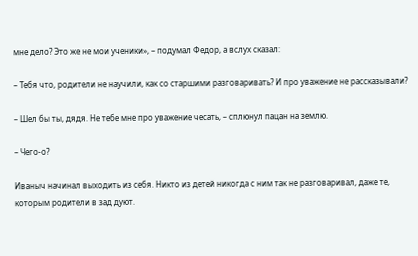мне дело? Это же не мои ученики», – подумал Федор, а вслух сказал:

– Тебя что, родители не научили, как со старшими разговаривать? И про уважение не рассказывали?

– Шел бы ты, дядя. Не тебе мне про уважение чесать, – сплюнул пацан на землю.

– Чего-о?

Иваныч начинал выходить из себя. Никто из детей никогда с ним так не разговаривал, даже те, которым родители в зад дуют.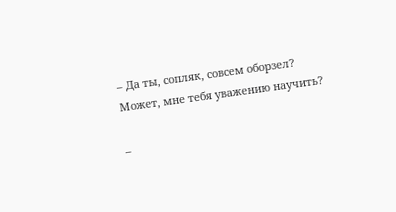– Да ты, сопляк, совсем оборзел? Может, мне тебя уважению научить?

–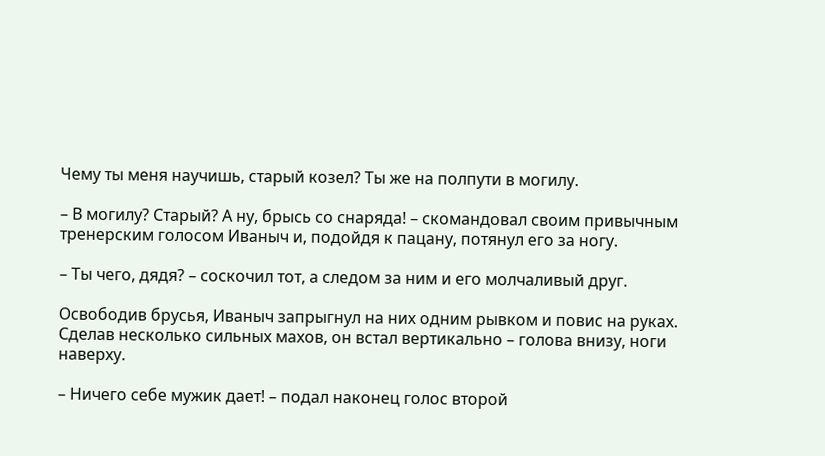Чему ты меня научишь, старый козел? Ты же на полпути в могилу.

– В могилу? Старый? А ну, брысь со снаряда! – скомандовал своим привычным тренерским голосом Иваныч и, подойдя к пацану, потянул его за ногу.

– Ты чего, дядя? – соскочил тот, а следом за ним и его молчаливый друг.

Освободив брусья, Иваныч запрыгнул на них одним рывком и повис на руках. Сделав несколько сильных махов, он встал вертикально – голова внизу, ноги наверху.

– Ничего себе мужик дает! – подал наконец голос второй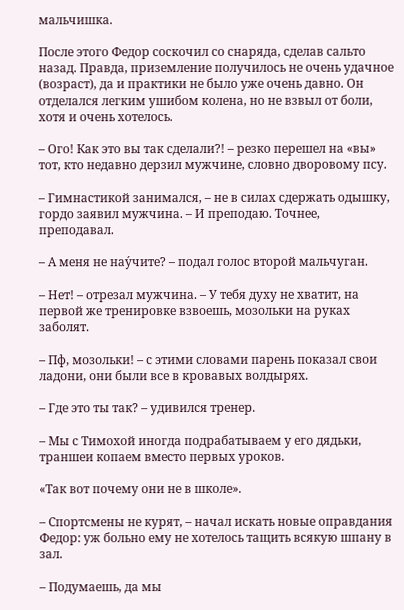мальчишка.

После этого Федор соскочил со снаряда, сделав сальто назад. Правда, приземление получилось не очень удачное (возраст), да и практики не было уже очень давно. Он отделался легким ушибом колена, но не взвыл от боли, хотя и очень хотелось.

– Ого! Как это вы так сделали?! – резко перешел на «вы» тот, кто недавно дерзил мужчине, словно дворовому псу.

– Гимнастикой занимался, – не в силах сдержать одышку, гордо заявил мужчина. – И преподаю. Точнее, преподавал.

– А меня не нау́чите? – подал голос второй мальчуган.

– Нет! – отрезал мужчина. – У тебя духу не хватит, на первой же тренировке взвоешь, мозольки на руках заболят.

– Пф, мозольки! – с этими словами парень показал свои ладони, они были все в кровавых волдырях.

– Где это ты так? – удивился тренер.

– Мы с Тимохой иногда подрабатываем у его дядьки, траншеи копаем вместо первых уроков.

«Так вот почему они не в школе».

– Спортсмены не курят, – начал искать новые оправдания Федор: уж больно ему не хотелось тащить всякую шпану в зал.

– Подумаешь, да мы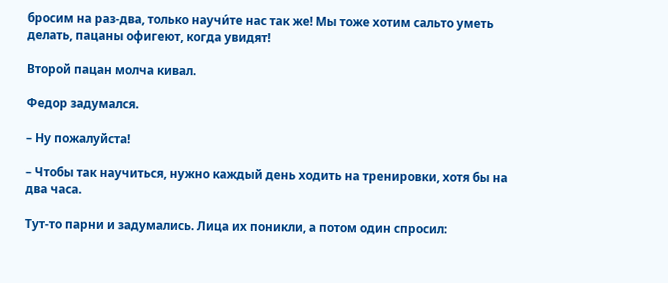бросим на раз-два, только научи́те нас так же! Мы тоже хотим сальто уметь делать, пацаны офигеют, когда увидят!

Второй пацан молча кивал.

Федор задумался.

– Ну пожалуйста!

– Чтобы так научиться, нужно каждый день ходить на тренировки, хотя бы на два часа.

Тут-то парни и задумались. Лица их поникли, а потом один спросил: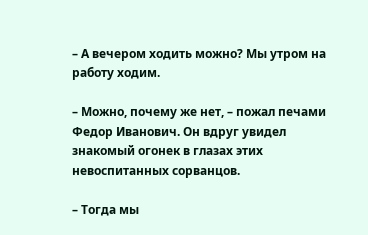– А вечером ходить можно? Мы утром на работу ходим.

– Можно, почему же нет, – пожал печами Федор Иванович. Он вдруг увидел знакомый огонек в глазах этих невоспитанных сорванцов.

– Тогда мы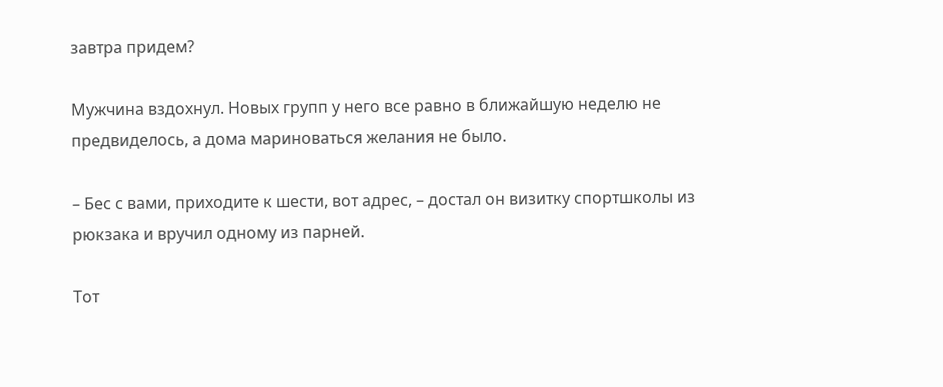завтра придем?

Мужчина вздохнул. Новых групп у него все равно в ближайшую неделю не предвиделось, а дома мариноваться желания не было.

– Бес с вами, приходите к шести, вот адрес, – достал он визитку спортшколы из рюкзака и вручил одному из парней.

Тот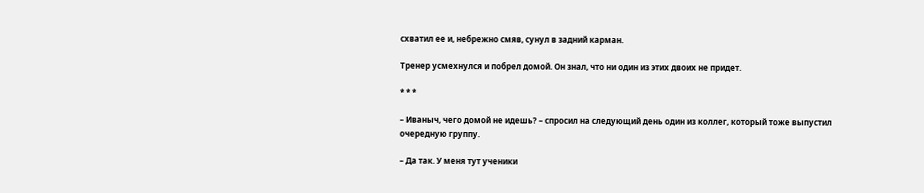схватил ее и, небрежно смяв, сунул в задний карман.

Тренер усмехнулся и побрел домой. Он знал, что ни один из этих двоих не придет.

* * *

– Иваныч, чего домой не идешь? – спросил на следующий день один из коллег, который тоже выпустил очередную группу.

– Да так. У меня тут ученики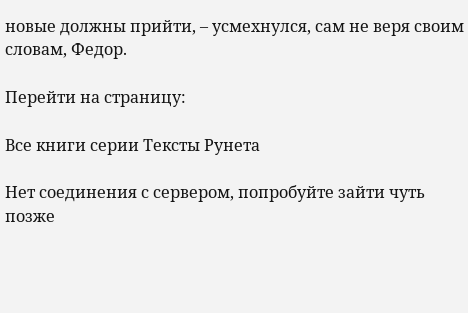новые должны прийти, – усмехнулся, сам не веря своим словам, Федор.

Перейти на страницу:

Все книги серии Тексты Рунета

Нет соединения с сервером, попробуйте зайти чуть позже